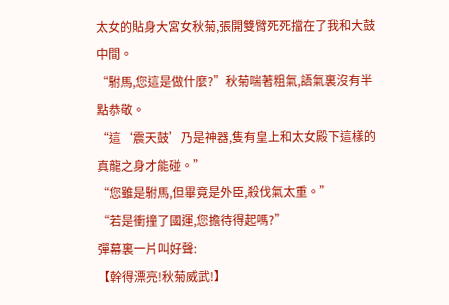太女的貼身大宮女秋菊,張開雙臂死死擋在了我和大鼓中間。
“駙馬,您這是做什麼?”秋菊喘著粗氣,語氣裏沒有半點恭敬。
“這‘震天鼓’乃是神器,隻有皇上和太女殿下這樣的真龍之身才能碰。”
“您雖是駙馬,但畢竟是外臣,殺伐氣太重。”
“若是衝撞了國運,您擔待得起嗎?”
彈幕裏一片叫好聲:
【幹得漂亮!秋菊威武!】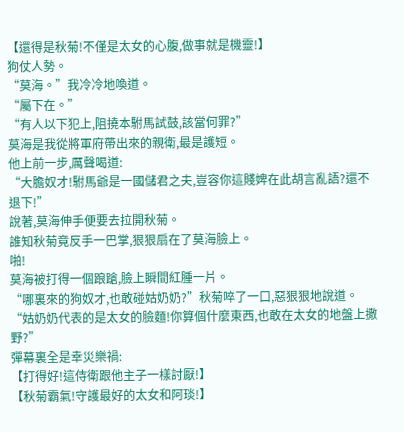【還得是秋菊!不僅是太女的心腹,做事就是機靈!】
狗仗人勢。
“莫海。”我冷冷地喚道。
“屬下在。”
“有人以下犯上,阻撓本駙馬試鼓,該當何罪?”
莫海是我從將軍府帶出來的親衛,最是護短。
他上前一步,厲聲喝道:
“大膽奴才!駙馬爺是一國儲君之夫,豈容你這賤婢在此胡言亂語?還不退下!”
說著,莫海伸手便要去拉開秋菊。
誰知秋菊竟反手一巴掌,狠狠扇在了莫海臉上。
啪!
莫海被打得一個踉蹌,臉上瞬間紅腫一片。
“哪裏來的狗奴才,也敢碰姑奶奶?”秋菊啐了一口,惡狠狠地說道。
“姑奶奶代表的是太女的臉麵!你算個什麼東西,也敢在太女的地盤上撒野?”
彈幕裏全是幸災樂禍:
【打得好!這侍衛跟他主子一樣討厭!】
【秋菊霸氣!守護最好的太女和阿琰!】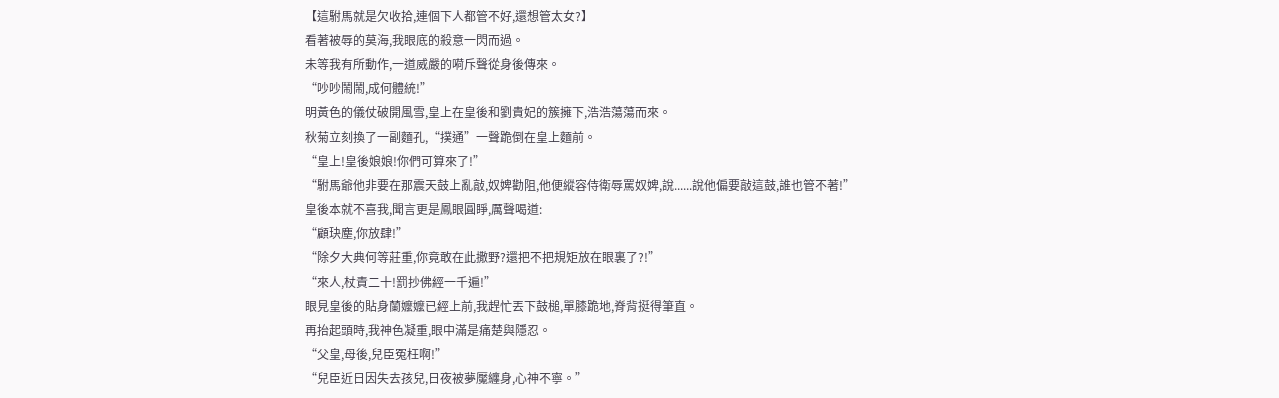【這駙馬就是欠收拾,連個下人都管不好,還想管太女?】
看著被辱的莫海,我眼底的殺意一閃而過。
未等我有所動作,一道威嚴的嗬斥聲從身後傳來。
“吵吵鬧鬧,成何體統!”
明黃色的儀仗破開風雪,皇上在皇後和劉貴妃的簇擁下,浩浩蕩蕩而來。
秋菊立刻換了一副麵孔,“撲通”一聲跪倒在皇上麵前。
“皇上!皇後娘娘!你們可算來了!”
“駙馬爺他非要在那震天鼓上亂敲,奴婢勸阻,他便縱容侍衛辱罵奴婢,說......說他偏要敲這鼓,誰也管不著!”
皇後本就不喜我,聞言更是鳳眼圓睜,厲聲喝道:
“顧玦塵,你放肆!”
“除夕大典何等莊重,你竟敢在此撒野?還把不把規矩放在眼裏了?!”
“來人,杖責二十!罰抄佛經一千遍!”
眼見皇後的貼身蘭嬤嬤已經上前,我趕忙丟下鼓槌,單膝跪地,脊背挺得筆直。
再抬起頭時,我神色凝重,眼中滿是痛楚與隱忍。
“父皇,母後,兒臣冤枉啊!”
“兒臣近日因失去孩兒,日夜被夢魘纏身,心神不寧。”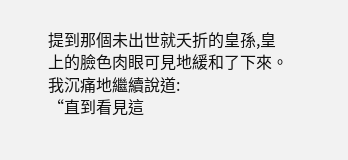提到那個未出世就夭折的皇孫,皇上的臉色肉眼可見地緩和了下來。
我沉痛地繼續說道:
“直到看見這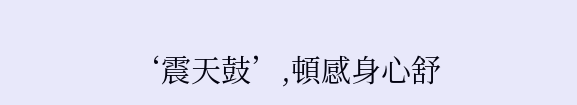‘震天鼓’,頓感身心舒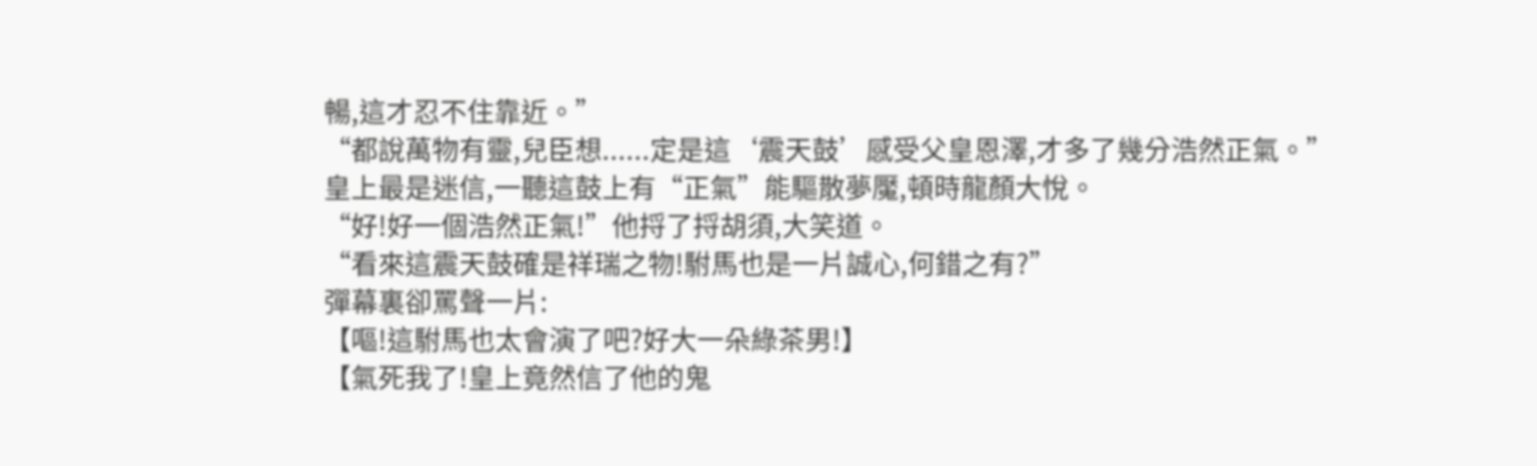暢,這才忍不住靠近。”
“都說萬物有靈,兒臣想......定是這‘震天鼓’感受父皇恩澤,才多了幾分浩然正氣。”
皇上最是迷信,一聽這鼓上有“正氣”能驅散夢魘,頓時龍顏大悅。
“好!好一個浩然正氣!”他捋了捋胡須,大笑道。
“看來這震天鼓確是祥瑞之物!駙馬也是一片誠心,何錯之有?”
彈幕裏卻罵聲一片:
【嘔!這駙馬也太會演了吧?好大一朵綠茶男!】
【氣死我了!皇上竟然信了他的鬼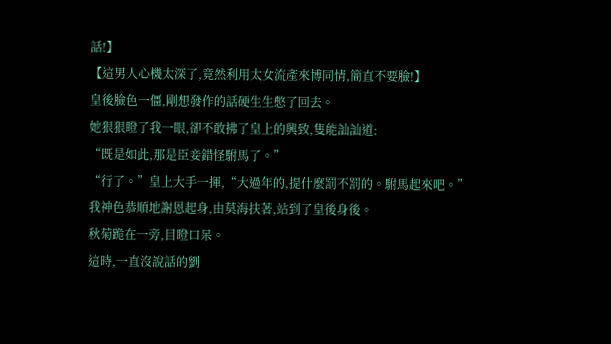話!】
【這男人心機太深了,竟然利用太女流產來博同情,簡直不要臉!】
皇後臉色一僵,剛想發作的話硬生生憋了回去。
她狠狠瞪了我一眼,卻不敢拂了皇上的興致,隻能訕訕道:
“既是如此,那是臣妾錯怪駙馬了。”
“行了。”皇上大手一揮,“大過年的,提什麼罰不罰的。駙馬起來吧。”
我神色恭順地謝恩起身,由莫海扶著,站到了皇後身後。
秋菊跪在一旁,目瞪口呆。
這時,一直沒說話的劉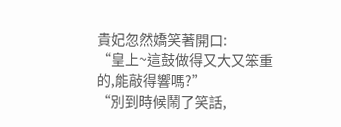貴妃忽然嬌笑著開口:
“皇上~這鼓做得又大又笨重的,能敲得響嗎?”
“別到時候鬧了笑話,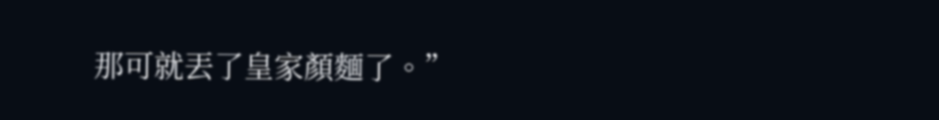那可就丟了皇家顏麵了。”